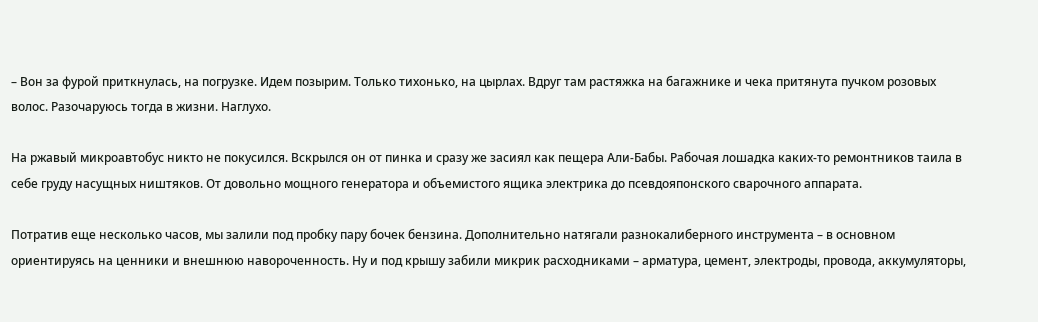– Вон за фурой приткнулась, на погрузке. Идем позырим. Только тихонько, на цырлах. Вдруг там растяжка на багажнике и чека притянута пучком розовых волос. Разочаруюсь тогда в жизни. Наглухо.

На ржавый микроавтобус никто не покусился. Вскрылся он от пинка и сразу же засиял как пещера Али‑Бабы. Рабочая лошадка каких-то ремонтников таила в себе груду насущных ништяков. От довольно мощного генератора и объемистого ящика электрика до псевдояпонского сварочного аппарата.

Потратив еще несколько часов, мы залили под пробку пару бочек бензина. Дополнительно натягали разнокалиберного инструмента – в основном ориентируясь на ценники и внешнюю навороченность. Ну и под крышу забили микрик расходниками – арматура, цемент, электроды, провода, аккумуляторы,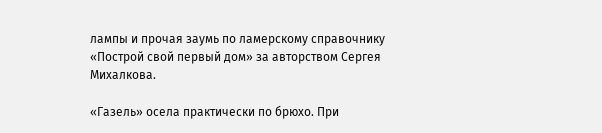лампы и прочая заумь по ламерскому справочнику «Построй свой первый дом» за авторством Сергея Михалкова.

«Газель» осела практически по брюхо. При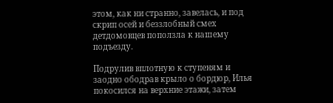этом, как ни странно, завелась, и под скрип осей и беззлобный смех детдомовцев поползла к нашему подъезду.

Подрулив вплотную к ступеням и заодно ободрав крыло о бордюр, Илья покосился на верхние этажи, затем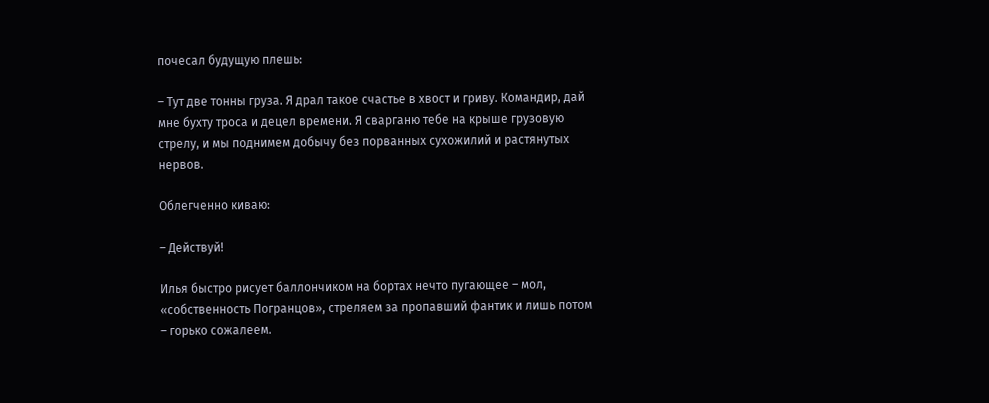почесал будущую плешь:

– Тут две тонны груза. Я драл такое счастье в хвост и гриву. Командир, дай мне бухту троса и децел времени. Я сварганю тебе на крыше грузовую стрелу, и мы поднимем добычу без порванных сухожилий и растянутых нервов.

Облегченно киваю:

– Действуй!

Илья быстро рисует баллончиком на бортах нечто пугающее – мол, «собственность Погранцов», стреляем за пропавший фантик и лишь потом – горько сожалеем.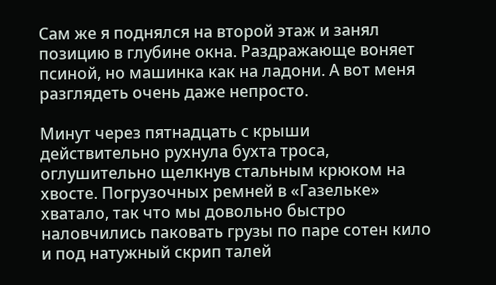Сам же я поднялся на второй этаж и занял позицию в глубине окна. Раздражающе воняет псиной, но машинка как на ладони. А вот меня разглядеть очень даже непросто.

Минут через пятнадцать с крыши действительно рухнула бухта троса, оглушительно щелкнув стальным крюком на хвосте. Погрузочных ремней в «Газельке» хватало, так что мы довольно быстро наловчились паковать грузы по паре сотен кило и под натужный скрип талей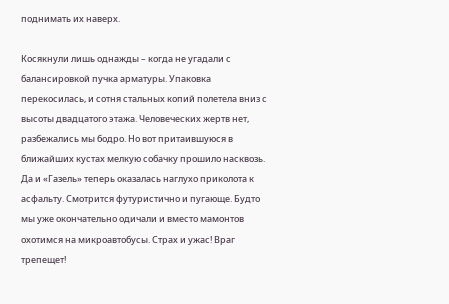поднимать их наверх.

Косякнули лишь однажды – когда не угадали с балансировкой пучка арматуры. Упаковка перекосилась, и сотня стальных копий полетела вниз с высоты двадцатого этажа. Человеческих жертв нет, разбежались мы бодро. Но вот притаившуюся в ближайших кустах мелкую собачку прошило насквозь. Да и «Газель» теперь оказалась наглухо приколота к асфальту. Смотрится футуристично и пугающе. Будто мы уже окончательно одичали и вместо мамонтов охотимся на микроавтобусы. Страх и ужас! Враг трепещет!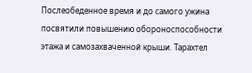Послеобеденное время и до самого ужина посвятили повышению обороноспособности этажа и самозахваченной крыши. Тарахтел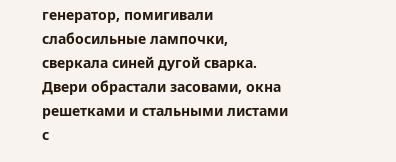генератор, помигивали слабосильные лампочки, сверкала синей дугой сварка. Двери обрастали засовами, окна решетками и стальными листами с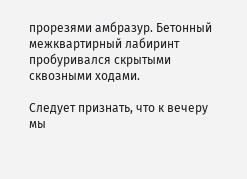прорезями амбразур. Бетонный межквартирный лабиринт пробуривался скрытыми сквозными ходами.

Следует признать, что к вечеру мы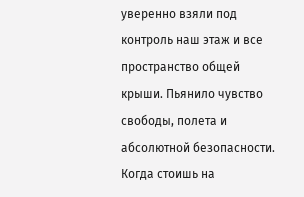уверенно взяли под контроль наш этаж и все пространство общей крыши. Пьянило чувство свободы, полета и абсолютной безопасности. Когда стоишь на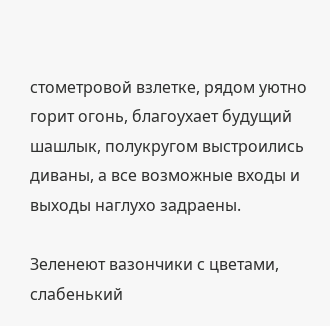стометровой взлетке, рядом уютно горит огонь, благоухает будущий шашлык, полукругом выстроились диваны, а все возможные входы и выходы наглухо задраены.

Зеленеют вазончики с цветами, слабенький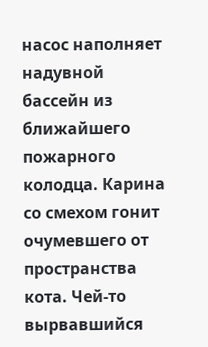насос наполняет надувной бассейн из ближайшего пожарного колодца. Карина со смехом гонит очумевшего от пространства кота. Чей-то вырвавшийся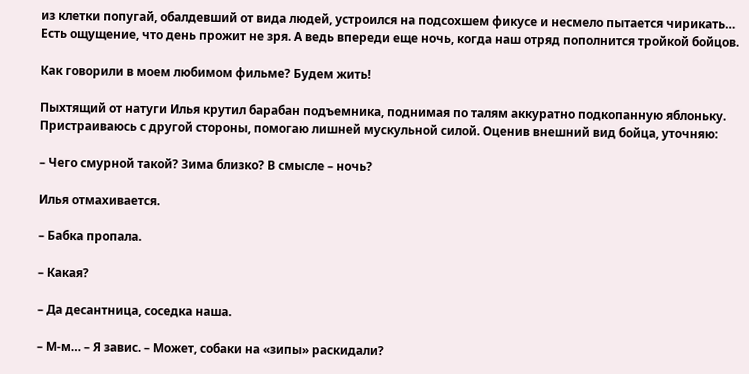из клетки попугай, обалдевший от вида людей, устроился на подсохшем фикусе и несмело пытается чирикать… Есть ощущение, что день прожит не зря. А ведь впереди еще ночь, когда наш отряд пополнится тройкой бойцов.

Как говорили в моем любимом фильме? Будем жить!

Пыхтящий от натуги Илья крутил барабан подъемника, поднимая по талям аккуратно подкопанную яблоньку. Пристраиваюсь с другой стороны, помогаю лишней мускульной силой. Оценив внешний вид бойца, уточняю:

– Чего смурной такой? Зима близко? В смысле – ночь?

Илья отмахивается.

– Бабка пропала.

– Какая?

– Да десантница, соседка наша.

– М-м… – Я завис. – Может, собаки на «зипы» раскидали?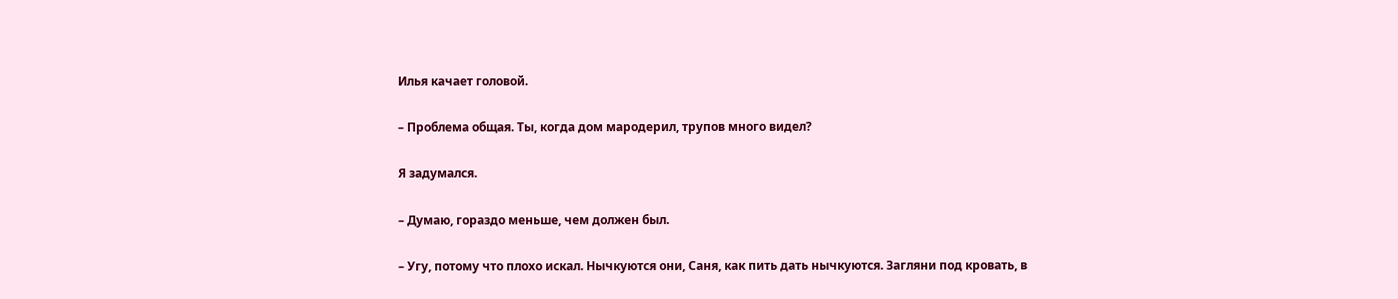Илья качает головой.

– Проблема общая. Ты, когда дом мародерил, трупов много видел?

Я задумался.

– Думаю, гораздо меньше, чем должен был.

– Угу, потому что плохо искал. Нычкуются они, Саня, как пить дать нычкуются. Загляни под кровать, в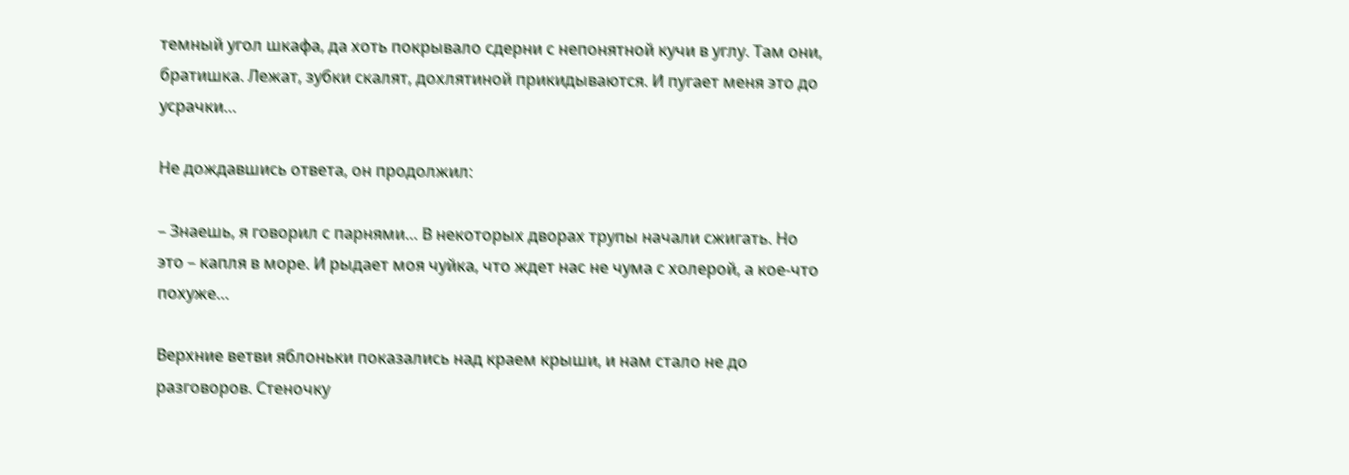темный угол шкафа, да хоть покрывало сдерни с непонятной кучи в углу. Там они, братишка. Лежат, зубки скалят, дохлятиной прикидываются. И пугает меня это до усрачки…

Не дождавшись ответа, он продолжил:

– Знаешь, я говорил с парнями… В некоторых дворах трупы начали сжигать. Но это – капля в море. И рыдает моя чуйка, что ждет нас не чума с холерой, а кое-что похуже…

Верхние ветви яблоньки показались над краем крыши, и нам стало не до разговоров. Стеночку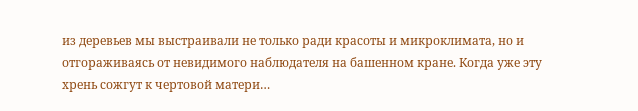из деревьев мы выстраивали не только ради красоты и микроклимата, но и отгораживаясь от невидимого наблюдателя на башенном кране. Когда уже эту хрень сожгут к чертовой матери…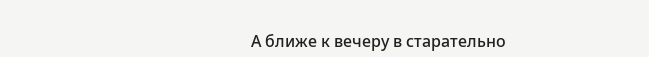А ближе к вечеру в старательно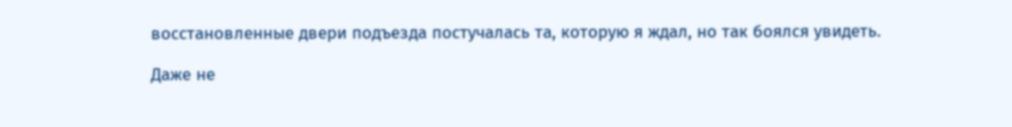восстановленные двери подъезда постучалась та, которую я ждал, но так боялся увидеть.

Даже не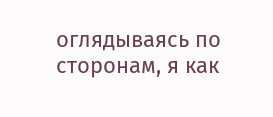оглядываясь по сторонам, я как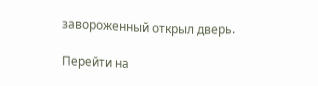завороженный открыл дверь.

Перейти на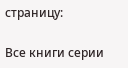страницу:

Все книги серии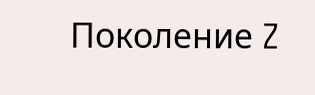Поколение Z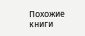Похожие книги